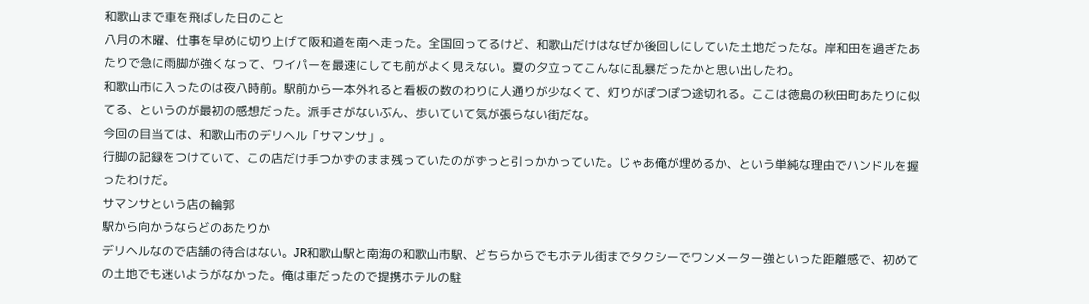和歌山まで車を飛ばした日のこと
八月の木曜、仕事を早めに切り上げて阪和道を南へ走った。全国回ってるけど、和歌山だけはなぜか後回しにしていた土地だったな。岸和田を過ぎたあたりで急に雨脚が強くなって、ワイパーを最速にしても前がよく見えない。夏の夕立ってこんなに乱暴だったかと思い出したわ。
和歌山市に入ったのは夜八時前。駅前から一本外れると看板の数のわりに人通りが少なくて、灯りがぽつぽつ途切れる。ここは徳島の秋田町あたりに似てる、というのが最初の感想だった。派手さがないぶん、歩いていて気が張らない街だな。
今回の目当ては、和歌山市のデリヘル「サマンサ」。
行脚の記録をつけていて、この店だけ手つかずのまま残っていたのがずっと引っかかっていた。じゃあ俺が埋めるか、という単純な理由でハンドルを握ったわけだ。
サマンサという店の輪郭
駅から向かうならどのあたりか
デリヘルなので店舗の待合はない。JR和歌山駅と南海の和歌山市駅、どちらからでもホテル街までタクシーでワンメーター強といった距離感で、初めての土地でも迷いようがなかった。俺は車だったので提携ホテルの駐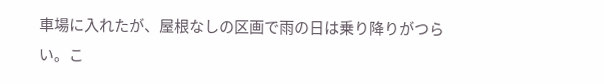車場に入れたが、屋根なしの区画で雨の日は乗り降りがつらい。こ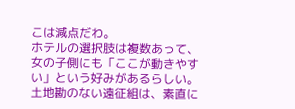こは減点だわ。
ホテルの選択肢は複数あって、女の子側にも「ここが動きやすい」という好みがあるらしい。土地勘のない遠征組は、素直に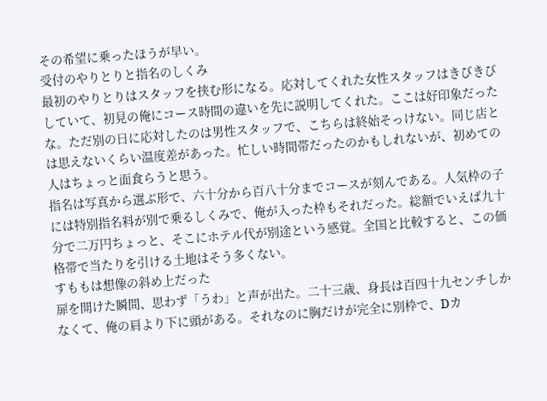その希望に乗ったほうが早い。
受付のやりとりと指名のしくみ
最初のやりとりはスタッフを挟む形になる。応対してくれた女性スタッフはきびきびしていて、初見の俺にコース時間の違いを先に説明してくれた。ここは好印象だったな。ただ別の日に応対したのは男性スタッフで、こちらは終始そっけない。同じ店とは思えないくらい温度差があった。忙しい時間帯だったのかもしれないが、初めての人はちょっと面食らうと思う。
指名は写真から選ぶ形で、六十分から百八十分までコースが刻んである。人気枠の子には特別指名料が別で乗るしくみで、俺が入った枠もそれだった。総額でいえば九十分で二万円ちょっと、そこにホテル代が別途という感覚。全国と比較すると、この価格帯で当たりを引ける土地はそう多くない。
すももは想像の斜め上だった
扉を開けた瞬間、思わず「うわ」と声が出た。二十三歳、身長は百四十九センチしかなくて、俺の肩より下に頭がある。それなのに胸だけが完全に別枠で、Dカ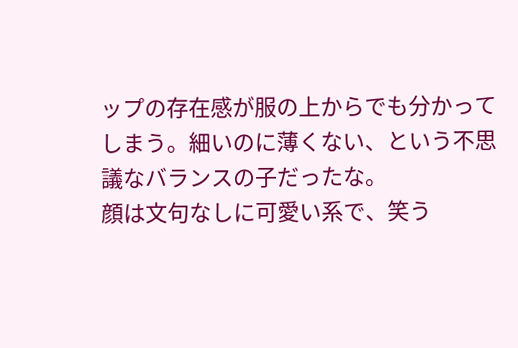ップの存在感が服の上からでも分かってしまう。細いのに薄くない、という不思議なバランスの子だったな。
顔は文句なしに可愛い系で、笑う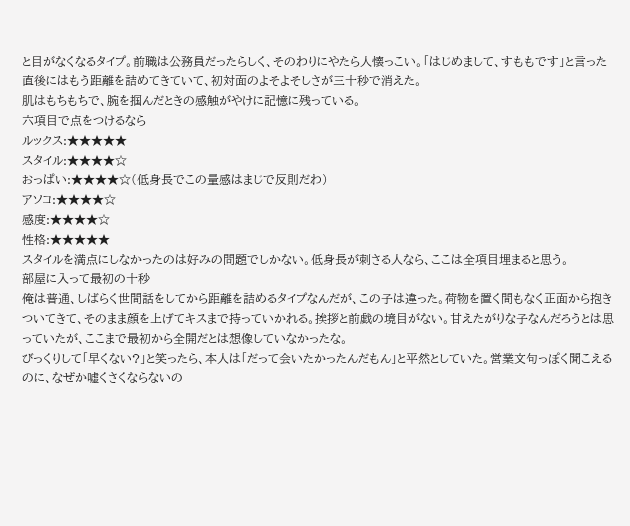と目がなくなるタイプ。前職は公務員だったらしく、そのわりにやたら人懐っこい。「はじめまして、すももです」と言った直後にはもう距離を詰めてきていて、初対面のよそよそしさが三十秒で消えた。
肌はもちもちで、腕を掴んだときの感触がやけに記憶に残っている。
六項目で点をつけるなら
ルックス:★★★★★
スタイル:★★★★☆
おっぱい:★★★★☆(低身長でこの量感はまじで反則だわ)
アソコ:★★★★☆
感度:★★★★☆
性格:★★★★★
スタイルを満点にしなかったのは好みの問題でしかない。低身長が刺さる人なら、ここは全項目埋まると思う。
部屋に入って最初の十秒
俺は普通、しばらく世間話をしてから距離を詰めるタイプなんだが、この子は違った。荷物を置く間もなく正面から抱きついてきて、そのまま顔を上げてキスまで持っていかれる。挨拶と前戯の境目がない。甘えたがりな子なんだろうとは思っていたが、ここまで最初から全開だとは想像していなかったな。
びっくりして「早くない?」と笑ったら、本人は「だって会いたかったんだもん」と平然としていた。営業文句っぽく聞こえるのに、なぜか嘘くさくならないの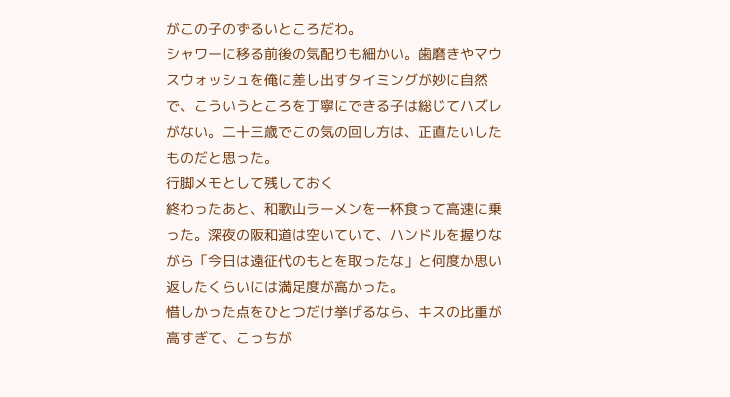がこの子のずるいところだわ。
シャワーに移る前後の気配りも細かい。歯磨きやマウスウォッシュを俺に差し出すタイミングが妙に自然で、こういうところを丁寧にできる子は総じてハズレがない。二十三歳でこの気の回し方は、正直たいしたものだと思った。
行脚メモとして残しておく
終わったあと、和歌山ラーメンを一杯食って高速に乗った。深夜の阪和道は空いていて、ハンドルを握りながら「今日は遠征代のもとを取ったな」と何度か思い返したくらいには満足度が高かった。
惜しかった点をひとつだけ挙げるなら、キスの比重が高すぎて、こっちが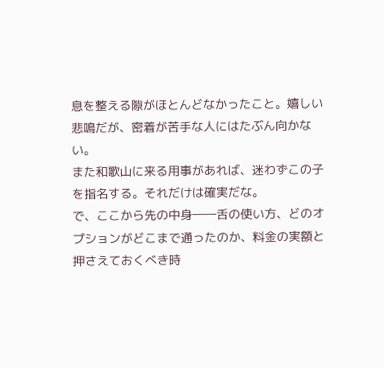息を整える隙がほとんどなかったこと。嬉しい悲鳴だが、密着が苦手な人にはたぶん向かない。
また和歌山に来る用事があれば、迷わずこの子を指名する。それだけは確実だな。
で、ここから先の中身――舌の使い方、どのオプションがどこまで通ったのか、料金の実額と押さえておくべき時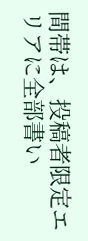間帯は、投稿者限定エリアに全部書い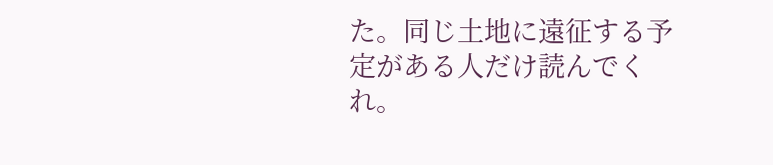た。同じ土地に遠征する予定がある人だけ読んでくれ。